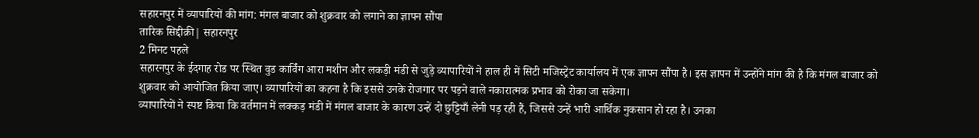सहारनपुर में व्यापारियों की मांग: मंगल बाजार को शुक्रवार को लगाने का ज्ञापन सौंपा
तारिक सिद्दीक़ी| सहारनपुर
2 मिनट पहले
सहारनपुर के ईदगाह रोड पर स्थित वुड कार्विंग आरा मशीन और लकड़ी मंडी से जुड़े व्यापारियों ने हाल ही में सिटी मजिस्ट्रेट कार्यालय में एक ज्ञापन सौंपा है। इस ज्ञापन में उन्होंने मांग की है कि मंगल बाजार को शुक्रवार को आयोजित किया जाए। व्यापारियों का कहना है कि इससे उनके रोजगार पर पड़ने वाले नकारात्मक प्रभाव को रोका जा सकेगा।
व्यापारियों ने स्पष्ट किया कि वर्तमान में लक्कड़ मंडी में मंगल बाजार के कारण उन्हें दो छुट्टियाँ लेनी पड़ रही हैं, जिससे उन्हें भारी आर्थिक नुकसान हो रहा है। उनका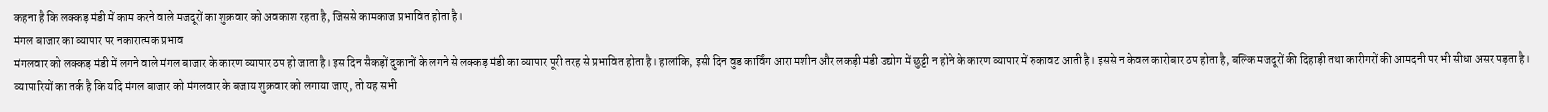कहना है कि लक्कड़ मंडी में काम करने वाले मजदूरों का शुक्रवार को अवकाश रहता है, जिससे कामकाज प्रभावित होता है।
मंगल बाजार का व्यापार पर नकारात्मक प्रभाव
मंगलवार को लक्कड़ मंडी में लगने वाले मंगल बाजार के कारण व्यापार ठप हो जाता है। इस दिन सैकड़ों दुकानों के लगने से लक्कड़ मंडी का व्यापार पूरी तरह से प्रभावित होता है। हालांकि, इसी दिन वुड कार्विंग आरा मशीन और लकड़ी मंडी उद्योग में छुट्टी न होने के कारण व्यापार में रुकावट आती है। इससे न केवल कारोबार ठप होता है, बल्कि मजदूरों की दिहाड़ी तथा कारीगरों की आमदनी पर भी सीधा असर पड़ता है।
व्यापारियों का तर्क है कि यदि मंगल बाजार को मंगलवार के बजाय शुक्रवार को लगाया जाए, तो यह सभी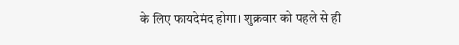के लिए फायदेमंद होगा। शुक्रवार को पहले से ही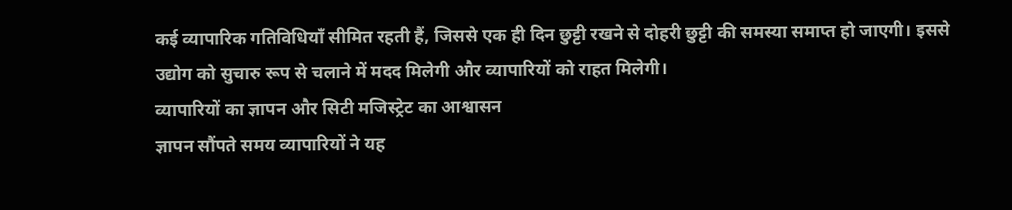कई व्यापारिक गतिविधियाँ सीमित रहती हैं, जिससे एक ही दिन छुट्टी रखने से दोहरी छुट्टी की समस्या समाप्त हो जाएगी। इससे उद्योग को सुचारु रूप से चलाने में मदद मिलेगी और व्यापारियों को राहत मिलेगी।
व्यापारियों का ज्ञापन और सिटी मजिस्ट्रेट का आश्वासन
ज्ञापन सौंपते समय व्यापारियों ने यह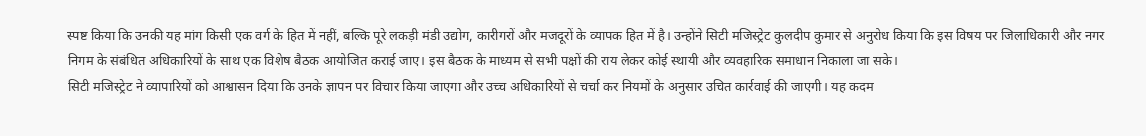स्पष्ट किया कि उनकी यह मांग किसी एक वर्ग के हित में नहीं, बल्कि पूरे लकड़ी मंडी उद्योग, कारीगरों और मजदूरों के व्यापक हित में है। उन्होंने सिटी मजिस्ट्रेट कुलदीप कुमार से अनुरोध किया कि इस विषय पर जिलाधिकारी और नगर निगम के संबंधित अधिकारियों के साथ एक विशेष बैठक आयोजित कराई जाए। इस बैठक के माध्यम से सभी पक्षों की राय लेकर कोई स्थायी और व्यवहारिक समाधान निकाला जा सके।
सिटी मजिस्ट्रेट ने व्यापारियों को आश्वासन दिया कि उनके ज्ञापन पर विचार किया जाएगा और उच्च अधिकारियों से चर्चा कर नियमों के अनुसार उचित कार्रवाई की जाएगी। यह कदम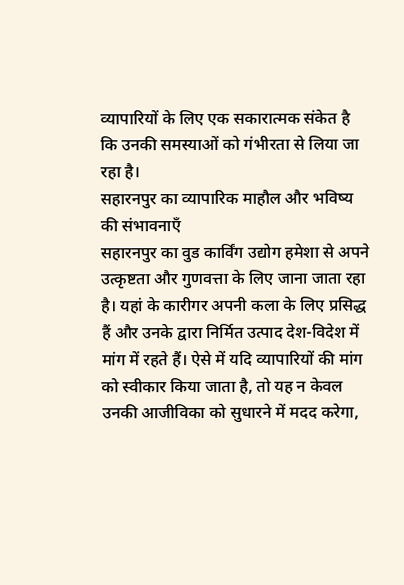व्यापारियों के लिए एक सकारात्मक संकेत है कि उनकी समस्याओं को गंभीरता से लिया जा रहा है।
सहारनपुर का व्यापारिक माहौल और भविष्य की संभावनाएँ
सहारनपुर का वुड कार्विंग उद्योग हमेशा से अपने उत्कृष्टता और गुणवत्ता के लिए जाना जाता रहा है। यहां के कारीगर अपनी कला के लिए प्रसिद्ध हैं और उनके द्वारा निर्मित उत्पाद देश-विदेश में मांग में रहते हैं। ऐसे में यदि व्यापारियों की मांग को स्वीकार किया जाता है, तो यह न केवल उनकी आजीविका को सुधारने में मदद करेगा,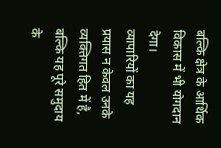बल्कि क्षेत्र के आर्थिक विकास में भी योगदान देगा।
व्यापारियों का यह प्रयास न केवल उनके व्यक्तिगत हित में है, बल्कि यह पूरे समुदाय के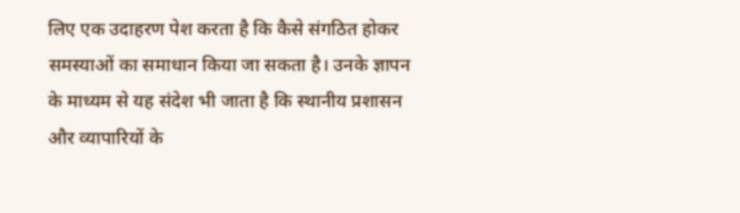लिए एक उदाहरण पेश करता है कि कैसे संगठित होकर समस्याओं का समाधान किया जा सकता है। उनके ज्ञापन के माध्यम से यह संदेश भी जाता है कि स्थानीय प्रशासन और व्यापारियों के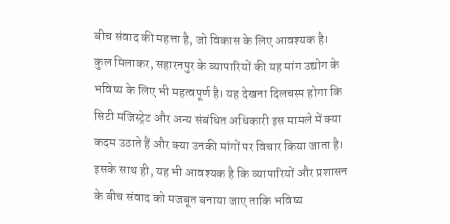बीच संवाद की महत्ता है, जो विकास के लिए आवश्यक है।
कुल मिलाकर, सहारनपुर के व्यापारियों की यह मांग उद्योग के भविष्य के लिए भी महत्वपूर्ण है। यह देखना दिलचस्प होगा कि सिटी मजिस्ट्रेट और अन्य संबंधित अधिकारी इस मामले में क्या कदम उठाते हैं और क्या उनकी मांगों पर विचार किया जाता है।
इसके साथ ही, यह भी आवश्यक है कि व्यापारियों और प्रशासन के बीच संवाद को मजबूत बनाया जाए ताकि भविष्य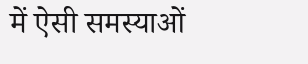में ऐसी समस्याओं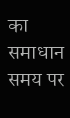का समाधान समय पर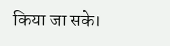किया जा सके।